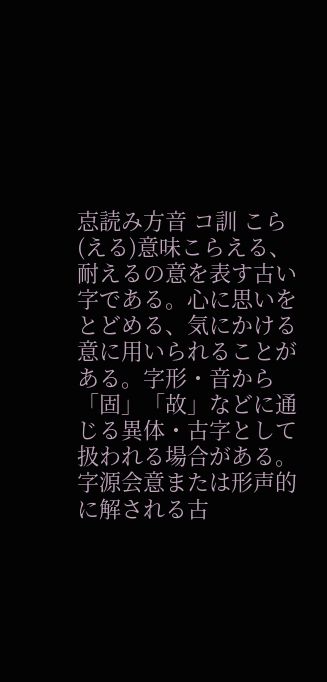怘読み方音 コ訓 こら(える)意味こらえる、耐えるの意を表す古い字である。心に思いをとどめる、気にかける意に用いられることがある。字形・音から「固」「故」などに通じる異体・古字として扱われる場合がある。字源会意または形声的に解される古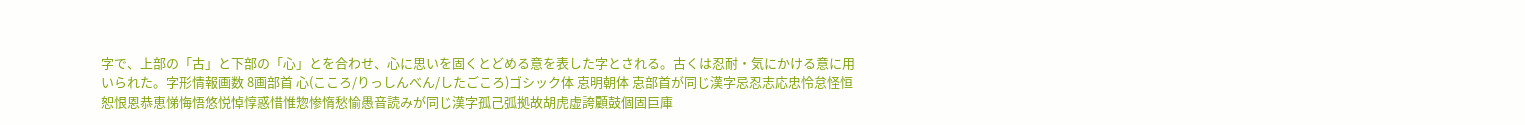字で、上部の「古」と下部の「心」とを合わせ、心に思いを固くとどめる意を表した字とされる。古くは忍耐・気にかける意に用いられた。字形情報画数 8画部首 心(こころ/りっしんべん/したごころ)ゴシック体 怘明朝体 怘部首が同じ漢字忌忍志応忠怜怠怪恒恕恨恩恭恵悌悔悟悠悦悼惇惑惜惟惣惨惰愁愉愚音読みが同じ漢字孤己弧拠故胡虎虚誇顧鼓個固巨庫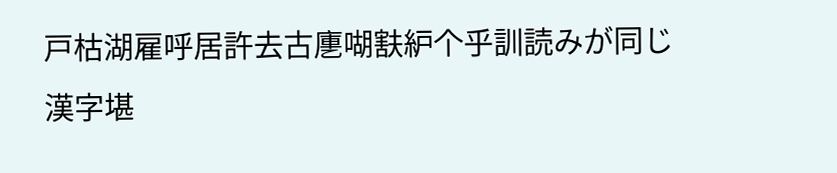戸枯湖雇呼居許去古㐣㗅㝬䋆个乎訓読みが同じ漢字堪